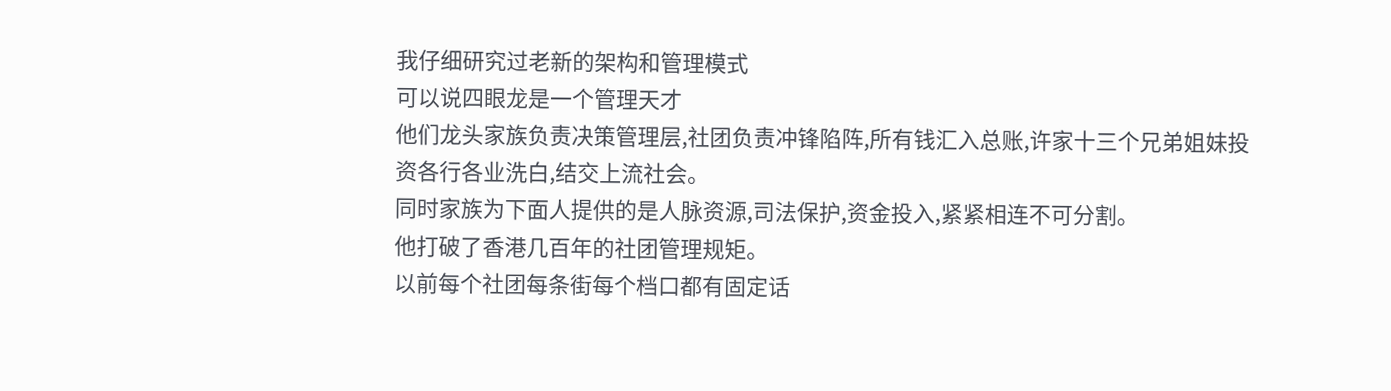我仔细研究过老新的架构和管理模式
可以说四眼龙是一个管理天才
他们龙头家族负责决策管理层,社团负责冲锋陷阵,所有钱汇入总账,许家十三个兄弟姐妹投资各行各业洗白,结交上流社会。
同时家族为下面人提供的是人脉资源,司法保护,资金投入,紧紧相连不可分割。
他打破了香港几百年的社团管理规矩。
以前每个社团每条街每个档口都有固定话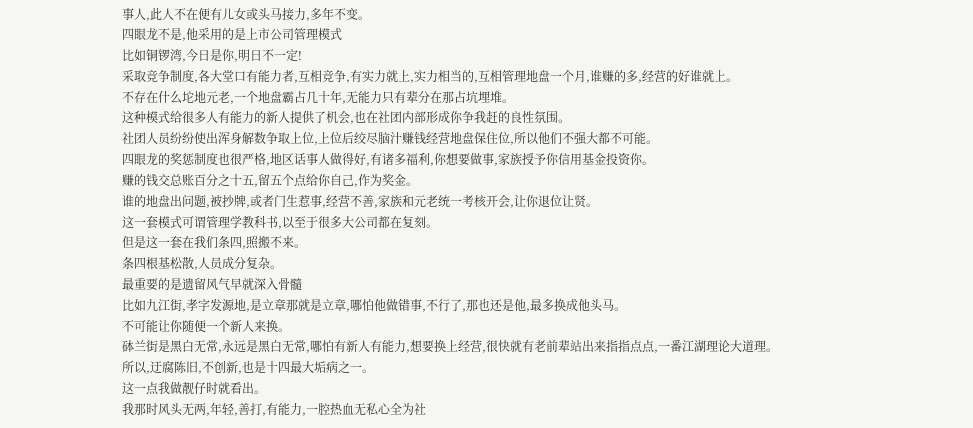事人,此人不在便有儿女或头马接力,多年不变。
四眼龙不是,他采用的是上市公司管理模式
比如铜锣湾,今日是你,明日不一定!
采取竞争制度,各大堂口有能力者,互相竞争,有实力就上,实力相当的,互相管理地盘一个月,谁赚的多,经营的好谁就上。
不存在什么坨地元老,一个地盘霸占几十年,无能力只有辈分在那占坑埋堆。
这种模式给很多人有能力的新人提供了机会,也在社团内部形成你争我赶的良性氛围。
社团人员纷纷使出浑身解数争取上位,上位后绞尽脑汁赚钱经营地盘保住位,所以他们不强大都不可能。
四眼龙的奖惩制度也很严格,地区话事人做得好,有诸多福利,你想要做事,家族授予你信用基金投资你。
赚的钱交总账百分之十五,留五个点给你自己,作为奖金。
谁的地盘出问题,被抄牌,或者门生惹事,经营不善,家族和元老统一考核开会,让你退位让贤。
这一套模式可谓管理学教科书,以至于很多大公司都在复刻。
但是这一套在我们条四,照搬不来。
条四根基松散,人员成分复杂。
最重要的是遗留风气早就深入骨髓
比如九江街,孝字发源地,是立章那就是立章,哪怕他做错事,不行了,那也还是他,最多换成他头马。
不可能让你随便一个新人来换。
砵兰街是黑白无常,永远是黑白无常,哪怕有新人有能力,想要换上经营,很快就有老前辈站出来指指点点,一番江湖理论大道理。
所以,迂腐陈旧,不创新,也是十四最大垢病之一。
这一点我做靓仔时就看出。
我那时风头无两,年轻,善打,有能力,一腔热血无私心全为社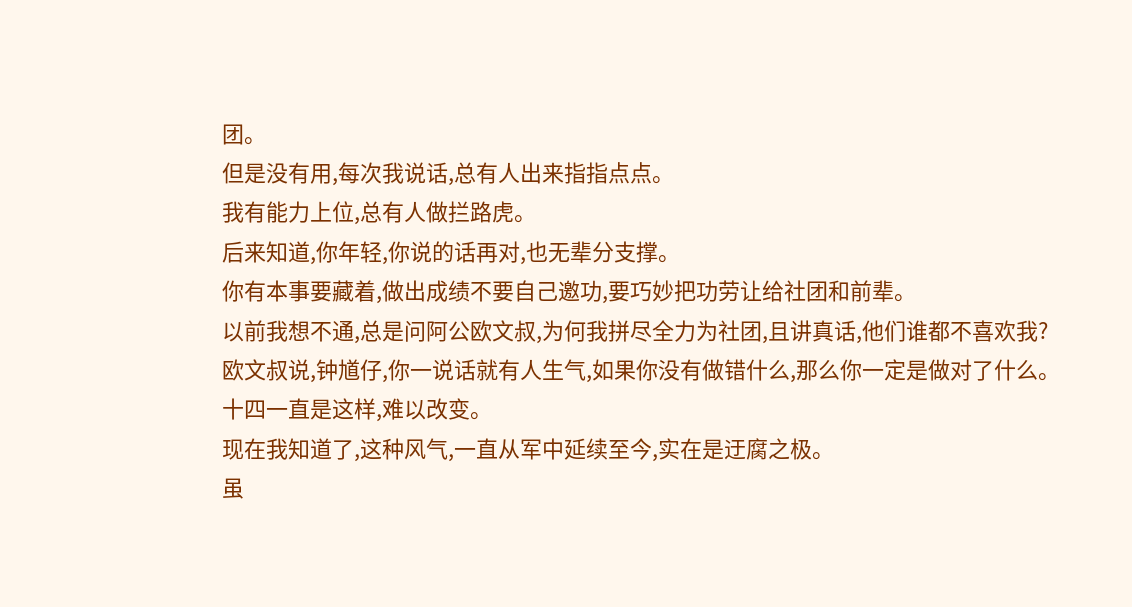团。
但是没有用,每次我说话,总有人出来指指点点。
我有能力上位,总有人做拦路虎。
后来知道,你年轻,你说的话再对,也无辈分支撑。
你有本事要藏着,做出成绩不要自己邀功,要巧妙把功劳让给社团和前辈。
以前我想不通,总是问阿公欧文叔,为何我拼尽全力为社团,且讲真话,他们谁都不喜欢我?
欧文叔说,钟馗仔,你一说话就有人生气,如果你没有做错什么,那么你一定是做对了什么。
十四一直是这样,难以改变。
现在我知道了,这种风气,一直从军中延续至今,实在是迂腐之极。
虽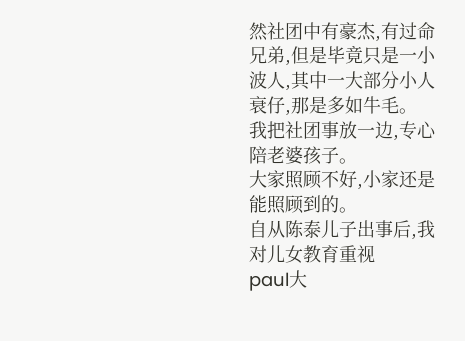然社团中有豪杰,有过命兄弟,但是毕竟只是一小波人,其中一大部分小人衰仔,那是多如牛毛。
我把社团事放一边,专心陪老婆孩子。
大家照顾不好,小家还是能照顾到的。
自从陈泰儿子出事后,我对儿女教育重视
paul大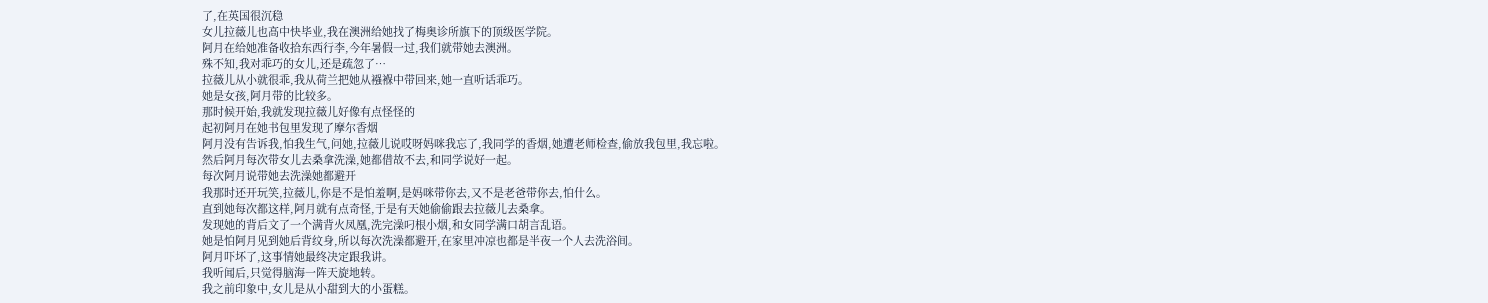了,在英国很沉稳
女儿拉薇儿也高中快毕业,我在澳洲给她找了梅奥诊所旗下的顶级医学院。
阿月在给她准备收拾东西行李,今年暑假一过,我们就带她去澳洲。
殊不知,我对乖巧的女儿,还是疏忽了…
拉薇儿从小就很乖,我从荷兰把她从襁褓中带回来,她一直听话乖巧。
她是女孩,阿月带的比较多。
那时候开始,我就发现拉薇儿好像有点怪怪的
起初阿月在她书包里发现了摩尔香烟
阿月没有告诉我,怕我生气,问她,拉薇儿说哎呀妈咪我忘了,我同学的香烟,她遭老师检查,偷放我包里,我忘啦。
然后阿月每次带女儿去桑拿洗澡,她都借故不去,和同学说好一起。
每次阿月说带她去洗澡她都避开
我那时还开玩笑,拉薇儿,你是不是怕羞啊,是妈咪带你去,又不是老爸带你去,怕什么。
直到她每次都这样,阿月就有点奇怪,于是有天她偷偷跟去拉薇儿去桑拿。
发现她的背后文了一个满背火凤凰,洗完澡叼根小烟,和女同学满口胡言乱语。
她是怕阿月见到她后背纹身,所以每次洗澡都避开,在家里冲凉也都是半夜一个人去洗浴间。
阿月吓坏了,这事情她最终决定跟我讲。
我听闻后,只觉得脑海一阵天旋地转。
我之前印象中,女儿是从小甜到大的小蛋糕。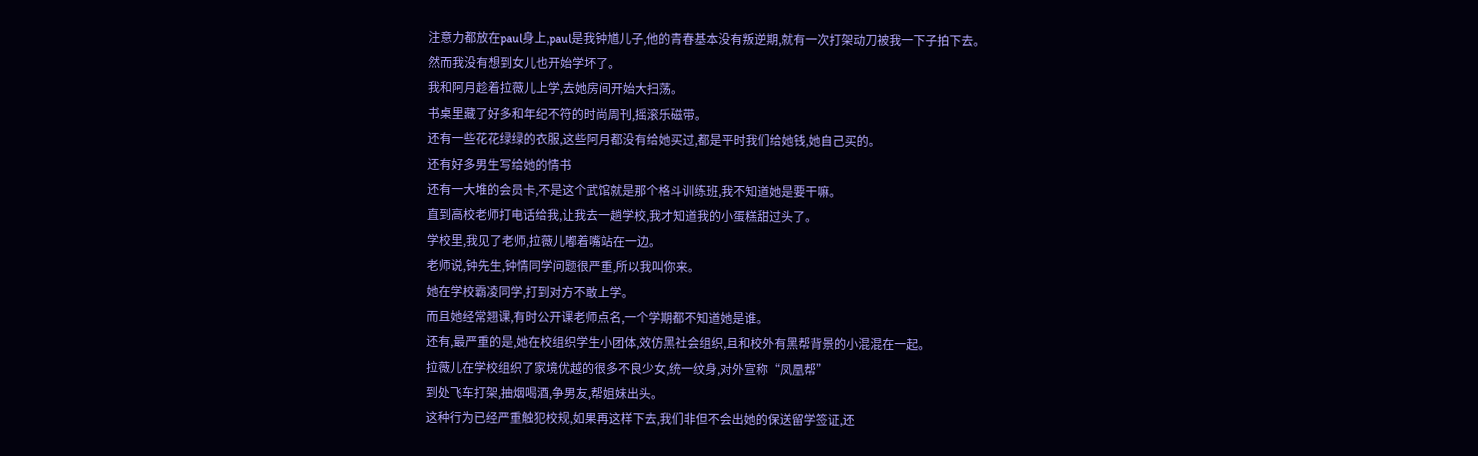注意力都放在paul身上,paul是我钟馗儿子,他的青春基本没有叛逆期,就有一次打架动刀被我一下子拍下去。
然而我没有想到女儿也开始学坏了。
我和阿月趁着拉薇儿上学,去她房间开始大扫荡。
书桌里藏了好多和年纪不符的时尚周刊,摇滚乐磁带。
还有一些花花绿绿的衣服,这些阿月都没有给她买过,都是平时我们给她钱,她自己买的。
还有好多男生写给她的情书
还有一大堆的会员卡,不是这个武馆就是那个格斗训练班,我不知道她是要干嘛。
直到高校老师打电话给我,让我去一趟学校,我才知道我的小蛋糕甜过头了。
学校里,我见了老师,拉薇儿嘟着嘴站在一边。
老师说,钟先生,钟情同学问题很严重,所以我叫你来。
她在学校霸凌同学,打到对方不敢上学。
而且她经常翘课,有时公开课老师点名,一个学期都不知道她是谁。
还有,最严重的是,她在校组织学生小团体,效仿黑社会组织,且和校外有黑帮背景的小混混在一起。
拉薇儿在学校组织了家境优越的很多不良少女,统一纹身,对外宣称“凤凰帮”
到处飞车打架,抽烟喝酒,争男友,帮姐妹出头。
这种行为已经严重触犯校规,如果再这样下去,我们非但不会出她的保送留学签证,还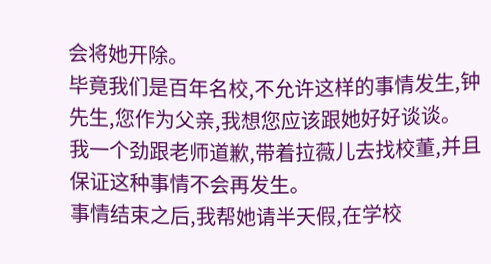会将她开除。
毕竟我们是百年名校,不允许这样的事情发生,钟先生,您作为父亲,我想您应该跟她好好谈谈。
我一个劲跟老师道歉,带着拉薇儿去找校董,并且保证这种事情不会再发生。
事情结束之后,我帮她请半天假,在学校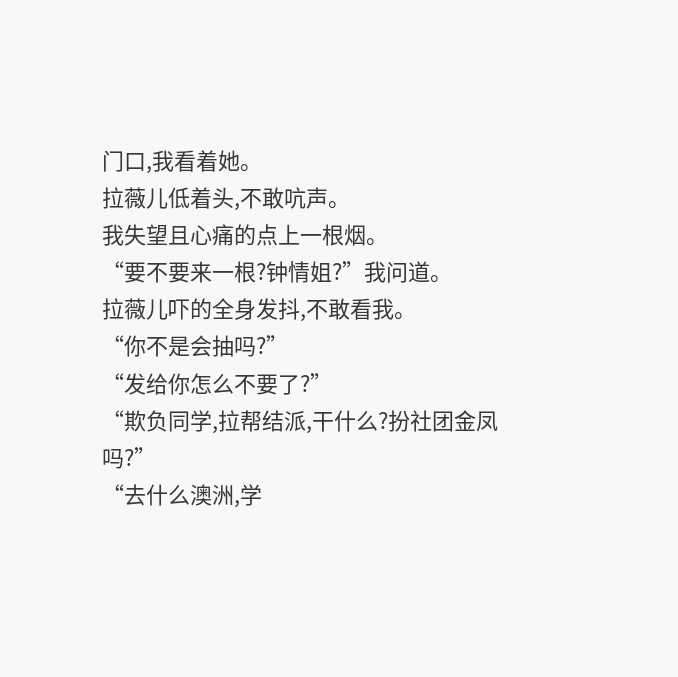门口,我看着她。
拉薇儿低着头,不敢吭声。
我失望且心痛的点上一根烟。
“要不要来一根?钟情姐?”我问道。
拉薇儿吓的全身发抖,不敢看我。
“你不是会抽吗?”
“发给你怎么不要了?”
“欺负同学,拉帮结派,干什么?扮社团金凤吗?”
“去什么澳洲,学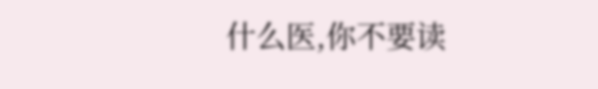什么医,你不要读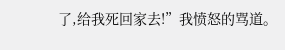了,给我死回家去!”我愤怒的骂道。